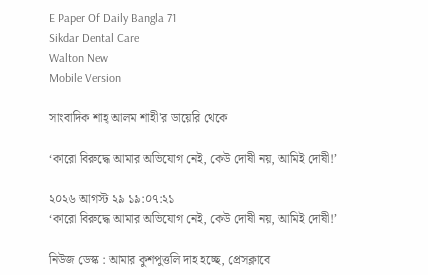E Paper Of Daily Bangla 71
Sikdar Dental Care
Walton New
Mobile Version

সাংবাদিক শাহ্‌ আলম শাহী'র ডায়েরি থেকে

‘কারো বিরুদ্ধে আমার অভিযোগ নেই, কেউ দোষী নয়, আমিই দোষী!’

২০২৬ আগস্ট ২৯ ১৯:০৭:২১
‘কারো বিরুদ্ধে আমার অভিযোগ নেই, কেউ দোষী নয়, আমিই দোষী!’

নিউজ ডেস্ক : আমার কুশপুত্তলি দাহ হচ্ছে, প্রেসক্লাবে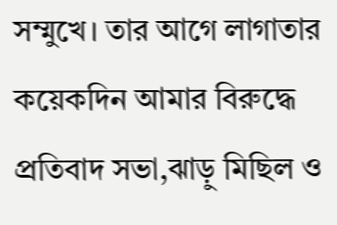সম্মুখে। তার আগে লাগাতার কয়েকদিন আমার বিরুদ্ধে প্রতিবাদ সভা,ঝাড়ু মিছিল ও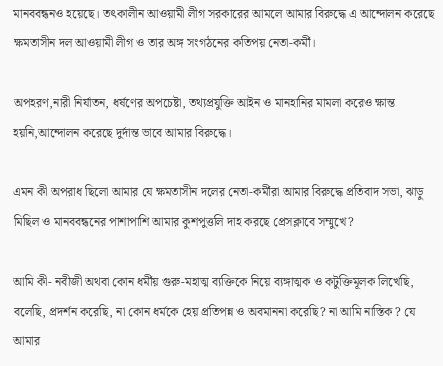মানববন্ধনও হয়েছে। তৎকালীন আওয়ামী লীগ সরকারের আমলে আমার বিরুদ্ধে এ আন্দোলন করেছে ক্ষমতাসীন দল আওয়ামী লীগ ও তার অঙ্গ সংগঠনের কতিপয় নেতা-কর্মী।

অপহরণ,নারী নির্যাতন, ধর্ষণের অপচেষ্টা, তথ্যপ্রযুক্তি আইন ও মানহানির মামলা করেও ক্ষান্ত হয়নি,আন্দোলন করেছে দুর্দান্ত ভাবে আমার বিরুদ্ধে।

এমন কী অপরাধ ছিলো আমার যে ক্ষমতাসীন দলের নেতা-কর্মীরা আমার বিরুদ্ধে প্রতিবাদ সভা, ঝাড়ু মিছিল ও মানববন্ধনের পাশাপাশি আমার কুশপুত্তলি দাহ করছে প্রেসক্লাবে সম্মুখে?

আমি কী- নবীজী অথবা কোন ধর্মীয় গুরু-মহাত্ম ব্যক্তিকে নিয়ে ব্যঙ্গাত্মক ও কটুক্তিমূলক লিখেছি, বলেছি, প্রদর্শন করেছি, না কোন ধর্মকে হেয় প্রতিপন্ন ও অবমাননা করেছি? না আমি নাস্তিক ? যে আমার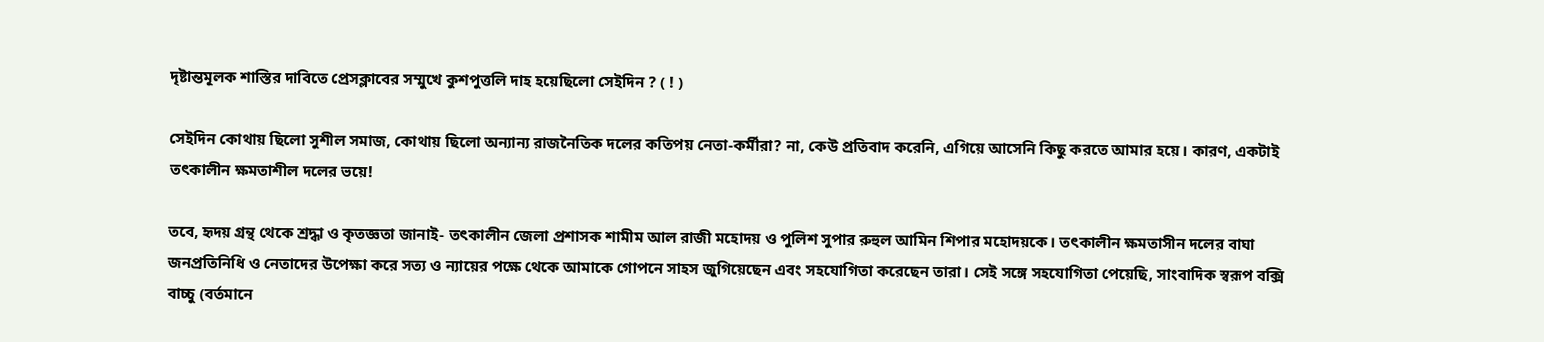দৃষ্টান্তমূলক শাস্তির দাবিতে প্রেসক্লাবের সম্মুখে কুশপুত্তলি দাহ হয়েছিলো সেইদিন ? ( ! )

সেইদিন কোথায় ছিলো সুশীল সমাজ, কোথায় ছিলো অন্যান্য রাজনৈতিক দলের কতিপয় নেতা-কর্মীরা? না, কেউ প্রতিবাদ করেনি, এগিয়ে আসেনি কিছু করতে আমার হয়ে। কারণ, একটাই তৎকালীন ক্ষমতাশীল দলের ভয়ে!

তবে, হৃদয় গ্রন্থ থেকে শ্রদ্ধা ও কৃতজ্ঞতা জানাই- তৎকালীন জেলা প্রশাসক শামীম আল রাজী মহোদয় ও পুলিশ সুপার রুহুল আমিন শিপার মহোদয়কে। তৎকালীন ক্ষমতাসীন দলের বাঘা জনপ্রতিনিধি ও নেতাদের উপেক্ষা করে সত্য ও ন্যায়ের পক্ষে থেকে আমাকে গোপনে সাহস জুগিয়েছেন এবং সহযোগিতা করেছেন তারা। সেই সঙ্গে সহযোগিতা পেয়েছি, সাংবাদিক স্বরূপ বক্সি বাচ্চু (বর্তমানে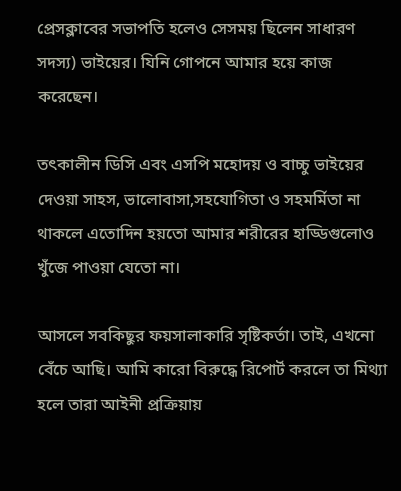প্রেসক্লাবের সভাপতি হলেও সেসময় ছিলেন সাধারণ সদস্য) ভাইয়ের। যিনি গোপনে আমার হয়ে কাজ করেছেন।

তৎকালীন ডিসি এবং এসপি মহোদয় ও বাচ্চু ভাইয়ের দেওয়া সাহস, ভালোবাসা,সহযোগিতা ও সহমর্মিতা না থাকলে এতোদিন হয়তো আমার শরীরের হাড্ডিগুলোও খুঁজে পাওয়া যেতো না।

আসলে সবকিছুর ফয়সালাকারি সৃষ্টিকর্তা। তাই, এখনো বেঁচে আছি। আমি কারো বিরুদ্ধে রিপোর্ট করলে তা মিথ্যা হলে তারা আইনী প্রক্রিয়ায়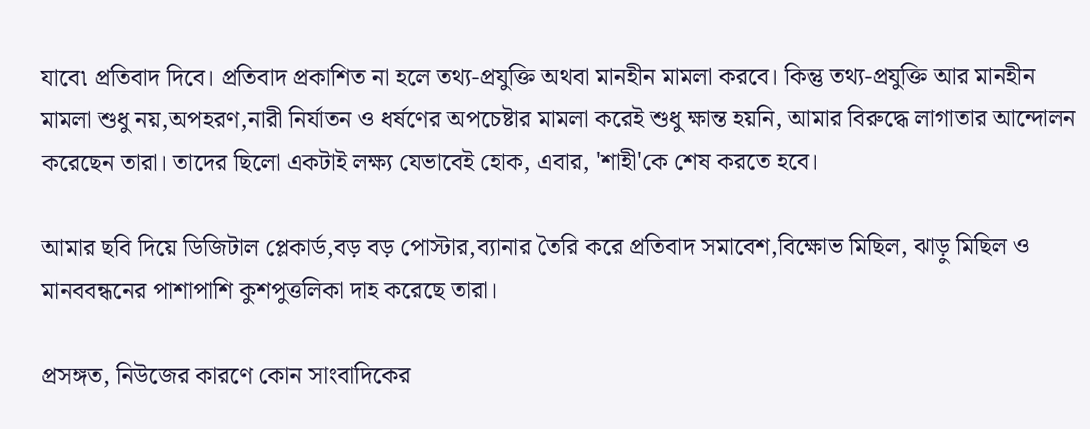যাবে৷ প্রতিবাদ দিবে। প্রতিবাদ প্রকাশিত না হলে তথ্য-প্রযুক্তি অথবা মানহীন মামলা করবে। কিন্তু তথ্য-প্রযুক্তি আর মানহীন মামলা শুধু নয়,অপহরণ,নারী নির্যাতন ও ধর্ষণের অপচেষ্টার মামলা করেই শুধু ক্ষান্ত হয়নি, আমার বিরুদ্ধে লাগাতার আন্দোলন করেছেন তারা। তাদের ছিলো একটাই লক্ষ্য যেভাবেই হোক, এবার, 'শাহী'কে শেষ করতে হবে।

আমার ছবি দিয়ে ডিজিটাল প্লেকার্ড,বড় বড় পোস্টার,ব্যানার তৈরি করে প্রতিবাদ সমাবেশ,বিক্ষোভ মিছিল, ঝাড়ু মিছিল ও মানববন্ধনের পাশাপাশি কুশপুত্তলিকা দাহ করেছে তারা।

প্রসঙ্গত, নিউজের কারণে কোন সাংবাদিকের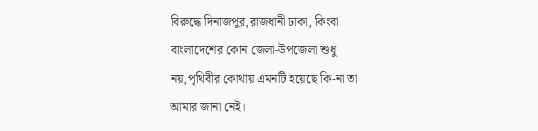বিরুদ্ধে দিনাজপুর,রাজধানী ঢাকা, কিংবা বাংলাদেশের কোন জেলা-উপজেলা শুধু নয়,পৃথিবীর কোথায় এমনটি হয়েছে কি-না তা আমার জানা নেই।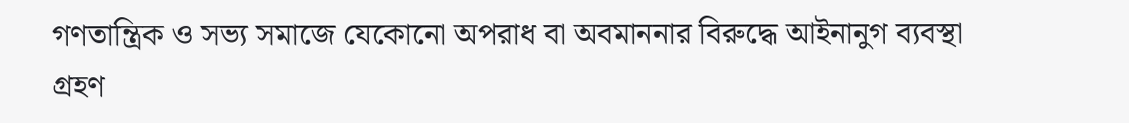গণতান্ত্রিক ও সভ্য সমাজে যেকোনো অপরাধ বা অবমাননার বিরুদ্ধে আইনানুগ ব্যবস্থা গ্রহণ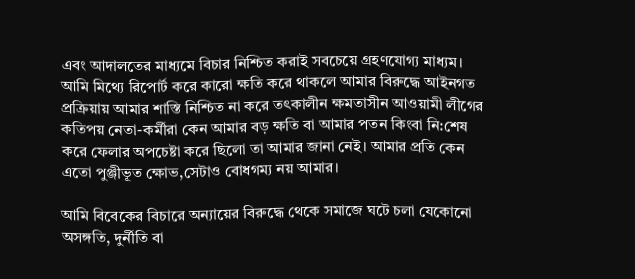এবং আদালতের মাধ্যমে বিচার নিশ্চিত করাই সবচেয়ে গ্রহণযোগ্য মাধ্যম। আমি মিথ্যে রিপোর্ট করে কারো ক্ষতি করে থাকলে আমার বিরুদ্ধে আইনগত প্রক্রিয়ায় আমার শাস্তি নিশ্চিত না করে তৎকালীন ক্ষমতাসীন আওয়ামী লীগের কতিপয় নেতা-কর্মীরা কেন আমার বড় ক্ষতি বা আমার পতন কিংবা নি:শেষ করে ফেলার অপচেষ্টা করে ছিলো তা আমার জানা নেই। আমার প্রতি কেন এতো পুঞ্জীভূত ক্ষোভ,সেটাও বোধগম্য নয় আমার।

আমি বিবেকের বিচারে অন্যায়ের বিরুদ্ধে থেকে সমাজে ঘটে চলা যেকোনো অসঙ্গতি, দুর্নীতি বা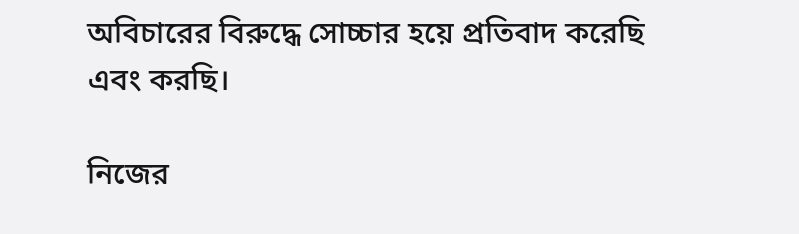অবিচারের বিরুদ্ধে সোচ্চার হয়ে প্রতিবাদ করেছি এবং করছি।

নিজের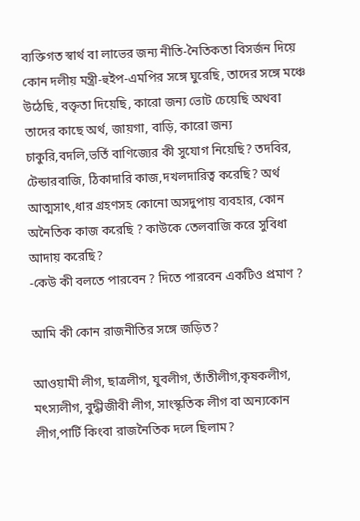ব্যক্তিগত স্বার্থ বা লাভের জন্য নীতি-নৈতিকতা বিসর্জন দিয়ে কোন দলীয় মন্ত্রী-হুইপ-এমপির সঙ্গে ঘুরেছি, তাদের সঙ্গে মঞ্চে উঠেছি, বক্তৃতা দিয়েছি, কারো জন্য ভোট চেয়েছি অথবা তাদের কাছে অর্থ, জায়গা, বাড়ি, কারো জন্য চাকুরি,বদলি,ভর্তি বাণিজ্যের কী সুযোগ নিয়েছি? তদবির, টেন্ডারবাজি, ঠিকাদারি কাজ,দখলদারিত্ব করেছি? অর্থ আত্মসাৎ,ধার গ্রহণসহ কোনো অসদুপায় ব্যবহার, কোন অনৈতিক কাজ করেছি ? কাউকে তেলবাজি করে সুবিধা আদায় করেছি?
-কেউ কী বলতে পারবেন ? দিতে পারবেন একটিও প্রমাণ ?

আমি কী কোন রাজনীতির সঙ্গে জড়িত?

আওয়ামী লীগ, ছাত্রলীগ, যুবলীগ, তাঁতীলীগ,কৃষকলীগ, মৎস্যলীগ, বুদ্ধীজীবী লীগ, সাংস্কৃতিক লীগ বা অন্যকোন লীগ,পার্টি কিংবা রাজনৈতিক দলে ছিলাম?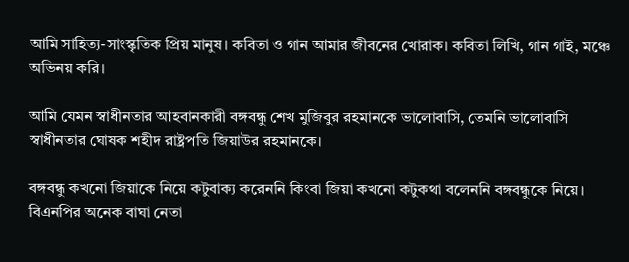আমি সাহিত্য-সাংস্কৃতিক প্রিয় মানুষ। কবিতা ও গান আমার জীবনের খোরাক। কবিতা লিখি, গান গাই, মঞ্চে অভিনয় করি।

আমি যেমন স্বাধীনতার আহবানকারী বঙ্গবন্ধু শেখ মুজিবুর রহমানকে ভালোবাসি, তেমনি ভালোবাসি স্বাধীনতার ঘোষক শহীদ রাষ্ট্রপতি জিয়াউর রহমানকে।

বঙ্গবন্ধু কখনো জিয়াকে নিয়ে কটুবাক্য করেননি কিংবা জিয়া কখনো কটুকথা বলেননি বঙ্গবন্ধুকে নিয়ে। বিএনপির অনেক বাঘা নেতা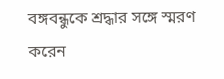বঙ্গবন্ধুকে শ্রদ্ধার সঙ্গে স্মরণ করেন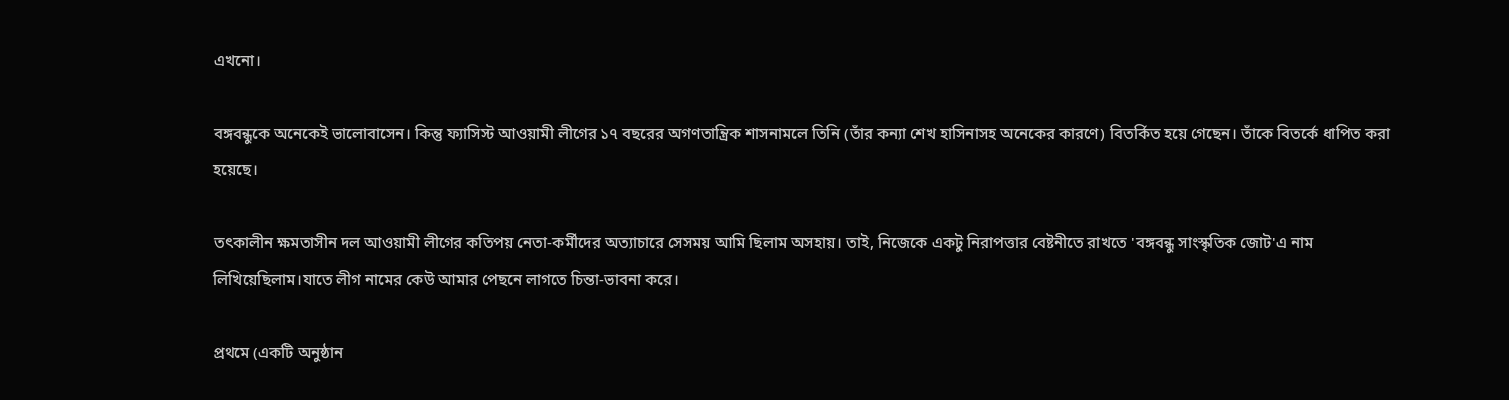এখনো।

বঙ্গবন্ধুকে অনেকেই ভালোবাসেন। কিন্তু ফ্যাসিস্ট আওয়ামী লীগের ১৭ বছরের অগণতান্ত্রিক শাসনামলে তিনি (তাঁর কন্যা শেখ হাসিনাসহ অনেকের কারণে) বিতর্কিত হয়ে গেছেন। তাঁকে বিতর্কে ধাপিত করা হয়েছে।

তৎকালীন ক্ষমতাসীন দল আওয়ামী লীগের কতিপয় নেতা-কর্মীদের অত্যাচারে সেসময় আমি ছিলাম অসহায়। তাই, নিজেকে একটু নিরাপত্তার বেষ্টনীতে রাখতে 'বঙ্গবন্ধু সাংস্কৃতিক জোট'এ নাম লিখিয়েছিলাম।যাতে লীগ নামের কেউ আমার পেছনে লাগতে চিন্তা-ভাবনা করে।

প্রথমে (একটি অনুষ্ঠান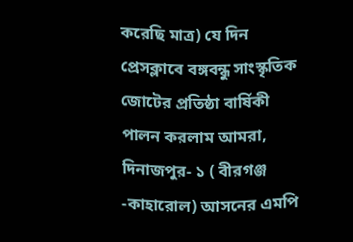করেছি মাত্র) যে দিন প্রেসক্লাবে বঙ্গবন্ধু সাংস্কৃতিক জোটের প্রতিষ্ঠা বার্ষিকী পালন করলাম আমরা, দিনাজপুর- ১ ( বীরগঞ্জ -কাহারোল) আসনের এমপি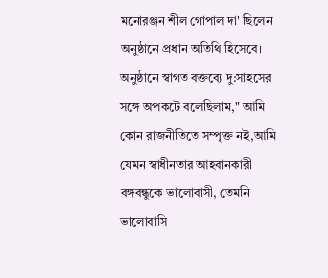মনোরঞ্জন শীল গোপাল দা' ছিলেন অনুষ্ঠানে প্রধান অতিথি হিসেবে। অনুষ্ঠানে স্বাগত বক্তব্যে দু:সাহসের সঙ্গে অপকটে বলেছিলাম," আমি কোন রাজনীতিতে সম্পৃক্ত নই,আমি যেমন স্বাধীনতার আহবানকারী বঙ্গবন্ধুকে ভালোবাসী, তেমনি ভালোবাসি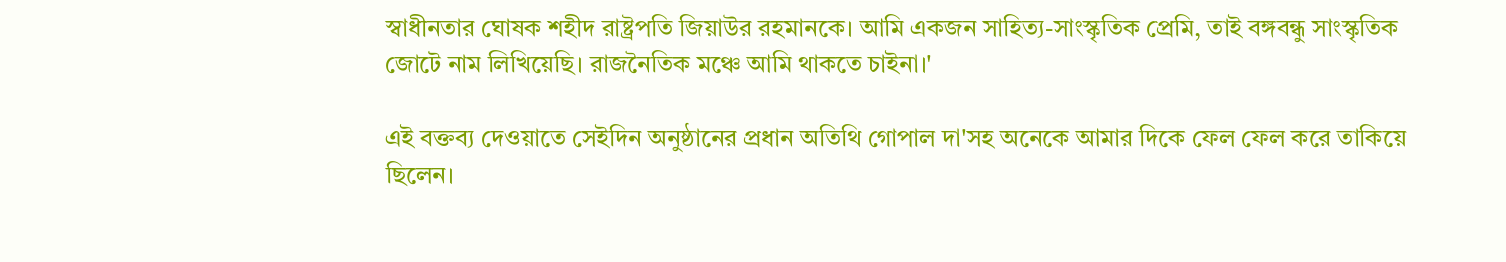স্বাধীনতার ঘোষক শহীদ রাষ্ট্রপতি জিয়াউর রহমানকে। আমি একজন সাহিত্য-সাংস্কৃতিক প্রেমি, তাই বঙ্গবন্ধু সাংস্কৃতিক জোটে নাম লিখিয়েছি। রাজনৈতিক মঞ্চে আমি থাকতে চাইনা।'

এই বক্তব্য দেওয়াতে সেইদিন অনুষ্ঠানের প্রধান অতিথি গোপাল দা'সহ অনেকে আমার দিকে ফেল ফেল করে তাকিয়ে ছিলেন।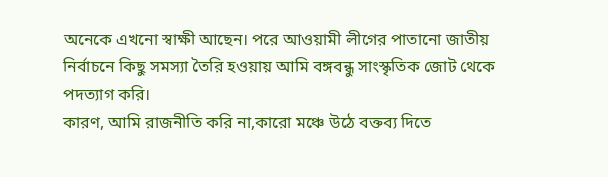অনেকে এখনো স্বাক্ষী আছেন। পরে আওয়ামী লীগের পাতানো জাতীয় নির্বাচনে কিছু সমস্যা তৈরি হওয়ায় আমি বঙ্গবন্ধু সাংস্কৃতিক জোট থেকে পদত্যাগ করি।
কারণ, আমি রাজনীতি করি না,কারো মঞ্চে উঠে বক্তব্য দিতে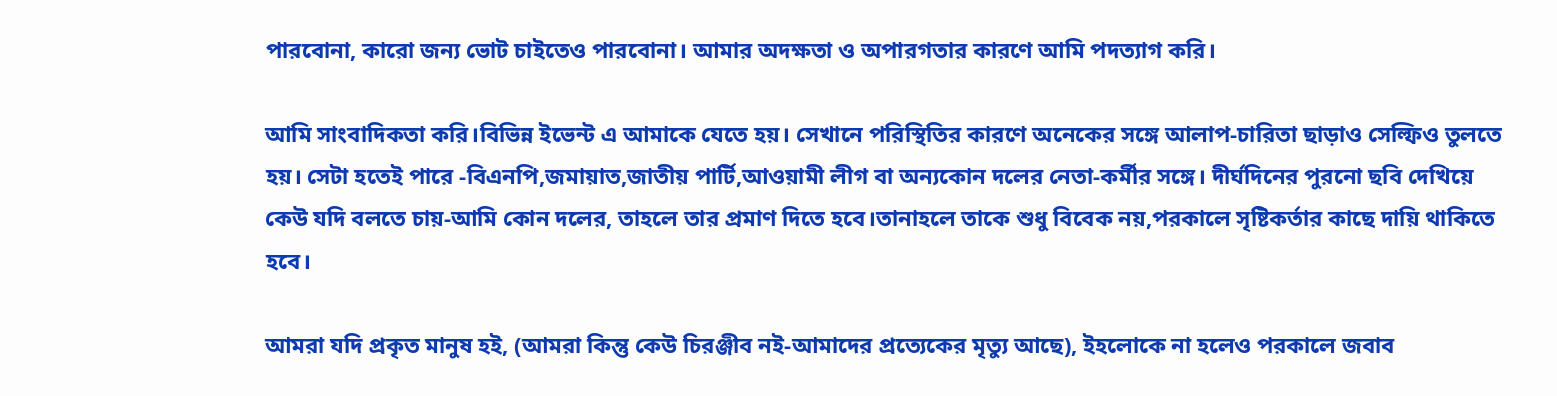পারবোনা, কারো জন্য ভোট চাইতেও পারবোনা। আমার অদক্ষতা ও অপারগতার কারণে আমি পদত্যাগ করি।

আমি সাংবাদিকতা করি।বিভিন্ন ইভেন্ট এ আমাকে যেতে হয়। সেখানে পরিস্থিতির কারণে অনেকের সঙ্গে আলাপ-চারিতা ছাড়াও সেল্ফিও তুলতে হয়। সেটা হতেই পারে -বিএনপি,জমায়াত,জাতীয় পার্টি,আওয়ামী লীগ বা অন্যকোন দলের নেতা-কর্মীর সঙ্গে। দীর্ঘদিনের পুরনো ছবি দেখিয়ে কেউ যদি বলতে চায়-আমি কোন দলের, তাহলে তার প্রমাণ দিতে হবে।তানাহলে তাকে শুধু বিবেক নয়,পরকালে সৃষ্টিকর্তার কাছে দায়ি থাকিতে হবে।

আমরা যদি প্রকৃত মানুষ হই, (আমরা কিন্তু কেউ চিরঞ্জীব নই-আমাদের প্রত্যেকের মৃত্যু আছে), ইহলোকে না হলেও পরকালে জবাব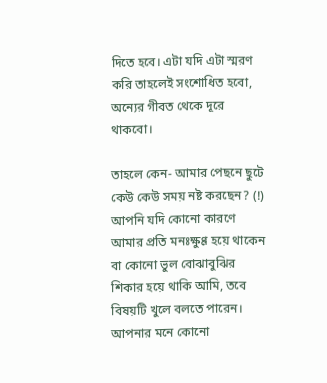দিতে হবে। এটা যদি এটা স্মরণ করি তাহলেই সংশোধিত হবো, অন্যের গীবত থেকে দূরে থাকবো।

তাহলে কেন- আমার পেছনে ছুটে কেউ কেউ সময় নষ্ট করছেন? (!) আপনি যদি কোনো কারণে আমার প্রতি মনঃক্ষুণ্ণ হয়ে থাকেন বা কোনো ভুল বোঝাবুঝির শিকার হয়ে থাকি আমি, তবে বিষয়টি খুলে বলতে পারেন। আপনার মনে কোনো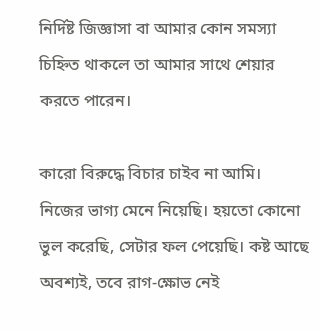নির্দিষ্ট জিজ্ঞাসা বা আমার কোন সমস্যা চিহ্নিত থাকলে তা আমার সাথে শেয়ার করতে পারেন।

কারো বিরুদ্ধে বিচার চাইব না আমি। নিজের ভাগ্য মেনে নিয়েছি। হয়তো কোনো ভুল করেছি, সেটার ফল পেয়েছি। কষ্ট আছে অবশ্যই, তবে রাগ-ক্ষোভ নেই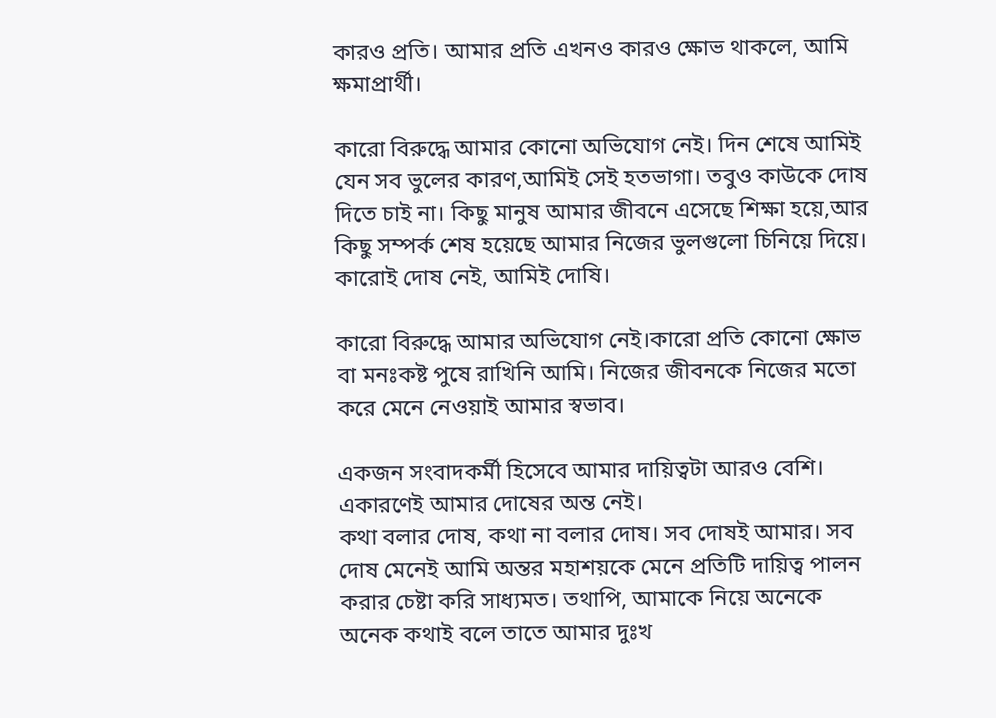কারও প্রতি। আমার প্রতি এখনও কারও ক্ষোভ থাকলে, আমি ক্ষমাপ্রার্থী।

কারো বিরুদ্ধে আমার কোনো অভিযোগ নেই। দিন শেষে আমিই যেন সব ভুলের কারণ,আমিই সেই হতভাগা। তবুও কাউকে দোষ দিতে চাই না। কিছু মানুষ আমার জীবনে এসেছে শিক্ষা হয়ে,আর কিছু সম্পর্ক শেষ হয়েছে আমার নিজের ভুলগুলো চিনিয়ে দিয়ে। কারোই দোষ নেই, আমিই দোষি।

কারো বিরুদ্ধে আমার অভিযোগ নেই।কারো প্রতি কোনো ক্ষোভ বা মনঃকষ্ট পুষে রাখিনি আমি। নিজের জীবনকে নিজের মতো করে মেনে নেওয়াই আমার স্বভাব।

একজন সংবাদকর্মী হিসেবে আমার দায়িত্বটা আরও বেশি। একারণেই আমার দোষের অন্ত নেই।
কথা বলার দোষ, কথা না বলার দোষ। সব দোষই আমার। সব দোষ মেনেই আমি অন্তর মহাশয়কে মেনে প্রতিটি দায়িত্ব পালন করার চেষ্টা করি সাধ্যমত। তথাপি, আমাকে নিয়ে অনেকে অনেক কথাই বলে তাতে আমার দুঃখ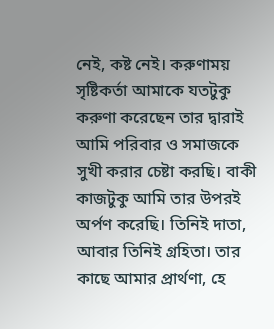নেই, কষ্ট নেই। করুণাময় সৃষ্টিকর্তা আমাকে যতটুকু করুণা করেছেন তার দ্বারাই আমি পরিবার ও সমাজকে সুখী করার চেষ্টা করছি। বাকী কাজটুকু আমি তার উপরই অর্পণ করেছি। তিনিই দাতা, আবার তিনিই গ্রহিতা। তার কাছে আমার প্রার্থণা, হে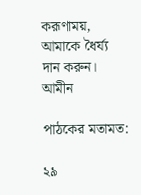করূণাময়, আমাকে ধৈর্য্য দান করুন। আমীন

পাঠকের মতামত:

২৯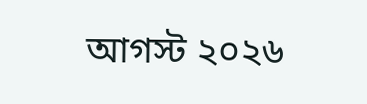আগস্ট ২০২৬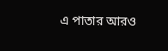এ পাতার আরও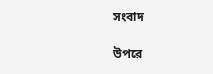সংবাদ

উপরে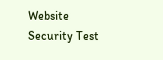Website Security Test